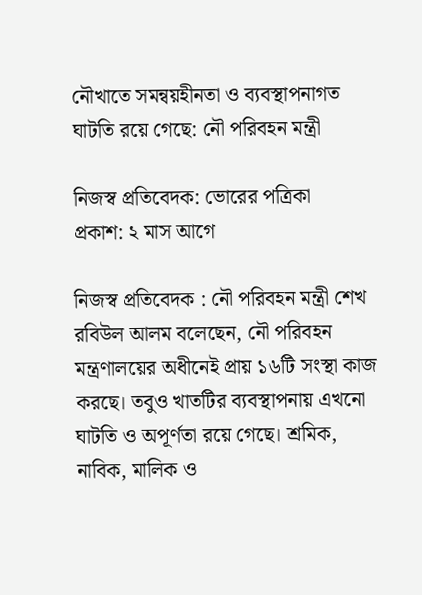নৌখাতে সমন্বয়হীনতা ও ব্যবস্থাপনাগত ঘাটতি রয়ে গেছে: নৌ পরিবহন মন্ত্রী

নিজস্ব প্রতিবেদক: ভোরের পত্রিকা
প্রকাশ: ২ মাস আগে

নিজস্ব প্রতিবেদক : নৌ পরিবহন মন্ত্রী শেখ রবিউল আলম বলেছেন, নৌ পরিবহন মন্ত্রণালয়ের অধীনেই প্রায় ১৬টি সংস্থা কাজ করছে। তবুও খাতটির ব্যবস্থাপনায় এখনো ঘাটতি ও অপূর্ণতা রয়ে গেছে। শ্রমিক, নাবিক, মালিক ও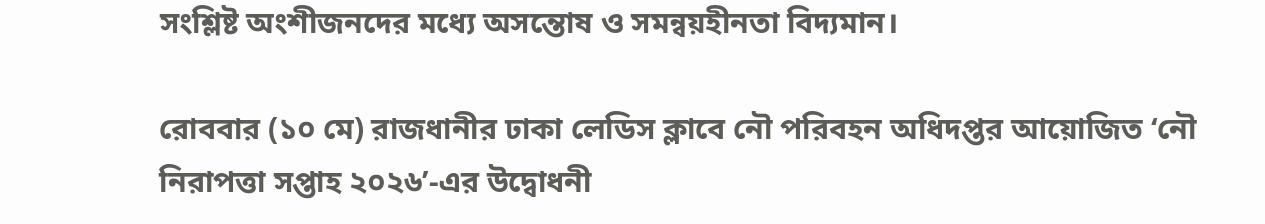সংশ্লিষ্ট অংশীজনদের মধ্যে অসন্তোষ ও সমন্বয়হীনতা বিদ্যমান।

রোববার (১০ মে) রাজধানীর ঢাকা লেডিস ক্লাবে নৌ পরিবহন অধিদপ্তর আয়োজিত ‘নৌ নিরাপত্তা সপ্তাহ ২০২৬’-এর উদ্বোধনী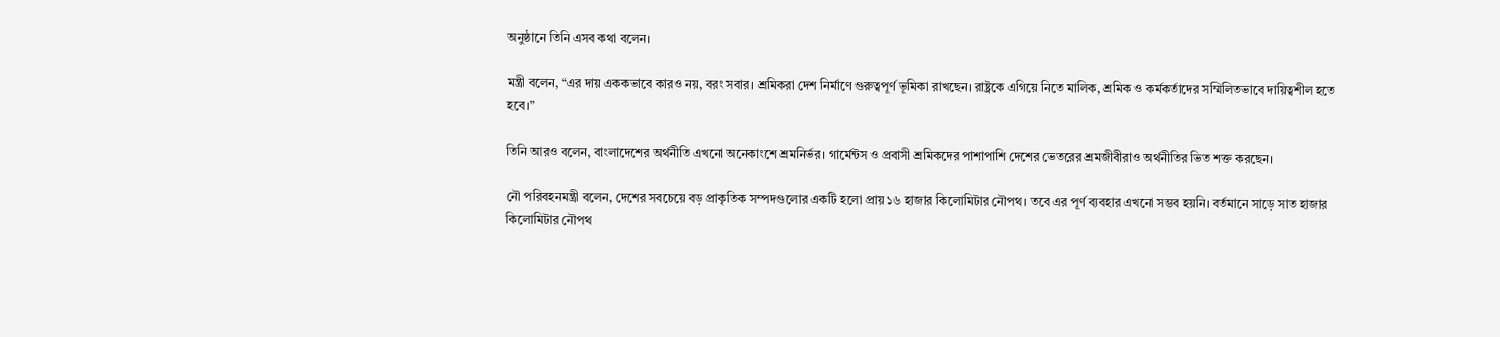অনুষ্ঠানে তিনি এসব কথা বলেন।

মন্ত্রী বলেন, “এর দায় এককভাবে কারও নয়, বরং সবার। শ্রমিকরা দেশ নির্মাণে গুরুত্বপূর্ণ ভূমিকা রাখছেন। রাষ্ট্রকে এগিয়ে নিতে মালিক, শ্রমিক ও কর্মকর্তাদের সম্মিলিতভাবে দায়িত্বশীল হতে হবে।”

তিনি আরও বলেন, বাংলাদেশের অর্থনীতি এখনো অনেকাংশে শ্রমনির্ভর। গার্মেন্টস ও প্রবাসী শ্রমিকদের পাশাপাশি দেশের ভেতরের শ্রমজীবীরাও অর্থনীতির ভিত শক্ত করছেন।

নৌ পরিবহনমন্ত্রী বলেন, দেশের সবচেয়ে বড় প্রাকৃতিক সম্পদগুলোর একটি হলো প্রায় ১৬ হাজার কিলোমিটার নৌপথ। তবে এর পূর্ণ ব্যবহার এখনো সম্ভব হয়নি। বর্তমানে সাড়ে সাত হাজার কিলোমিটার নৌপথ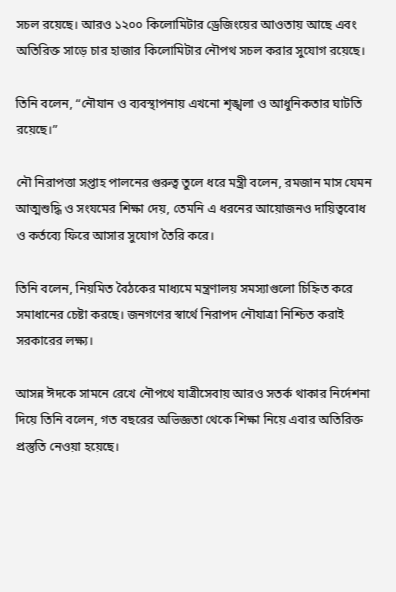সচল রয়েছে। আরও ১২০০ কিলোমিটার ড্রেজিংয়ের আওতায় আছে এবং অতিরিক্ত সাড়ে চার হাজার কিলোমিটার নৌপথ সচল করার সুযোগ রয়েছে।

তিনি বলেন, “নৌযান ও ব্যবস্থাপনায় এখনো শৃঙ্খলা ও আধুনিকতার ঘাটতি রয়েছে।”

নৌ নিরাপত্তা সপ্তাহ পালনের গুরুত্ব তুলে ধরে মন্ত্রী বলেন, রমজান মাস যেমন আত্মশুদ্ধি ও সংযমের শিক্ষা দেয়, তেমনি এ ধরনের আয়োজনও দায়িত্ববোধ ও কর্তব্যে ফিরে আসার সুযোগ তৈরি করে।

তিনি বলেন, নিয়মিত বৈঠকের মাধ্যমে মন্ত্রণালয় সমস্যাগুলো চিহ্নিত করে সমাধানের চেষ্টা করছে। জনগণের স্বার্থে নিরাপদ নৌযাত্রা নিশ্চিত করাই সরকারের লক্ষ্য।

আসন্ন ঈদকে সামনে রেখে নৌপথে যাত্রীসেবায় আরও সতর্ক থাকার নির্দেশনা দিয়ে তিনি বলেন, গত বছরের অভিজ্ঞতা থেকে শিক্ষা নিয়ে এবার অতিরিক্ত প্রস্তুতি নেওয়া হয়েছে।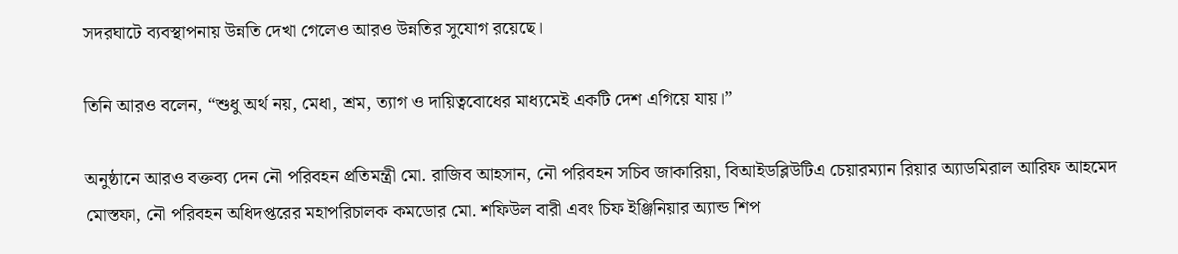সদরঘাটে ব্যবস্থাপনায় উন্নতি দেখা গেলেও আরও উন্নতির সুযোগ রয়েছে।

তিনি আরও বলেন, “শুধু অর্থ নয়, মেধা, শ্রম, ত্যাগ ও দায়িত্ববোধের মাধ্যমেই একটি দেশ এগিয়ে যায়।”

অনুষ্ঠানে আরও বক্তব্য দেন নৌ পরিবহন প্রতিমন্ত্রী মো. রাজিব আহসান, নৌ পরিবহন সচিব জাকারিয়া, বিআইডব্লিউটিএ চেয়ারম্যান রিয়ার অ্যাডমিরাল আরিফ আহমেদ মোস্তফা, নৌ পরিবহন অধিদপ্তরের মহাপরিচালক কমডোর মো. শফিউল বারী এবং চিফ ইঞ্জিনিয়ার অ্যান্ড শিপ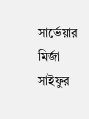সার্ভেয়ার মির্জা সাইফুর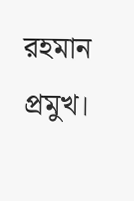রহমান প্রমুখ।